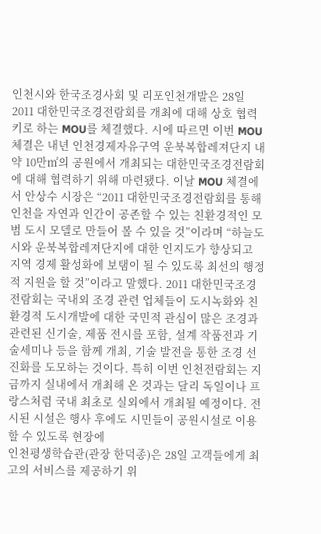인천시와 한국조경사회 및 리포인천개발은 28일 2011 대한민국조경전람회를 개최에 대해 상호 협력키로 하는 MOU를 체결했다. 시에 따르면 이번 MOU 체결은 내년 인천경제자유구역 운북복합레져단지 내 약 10만㎡의 공원에서 개최되는 대한민국조경전람회에 대해 협력하기 위해 마련됐다. 이날 MOU 체결에서 안상수 시장은 “2011 대한민국조경전람회를 통해 인천을 자연과 인간이 공존할 수 있는 친환경적인 모범 도시 모델로 만들어 볼 수 있을 것”이라며 “하늘도시와 운북복합레져단지에 대한 인지도가 향상되고 지역 경제 활성화에 보탬이 될 수 있도록 최선의 행정적 지원을 할 것”이라고 말했다. 2011 대한민국조경전람회는 국내외 조경 관련 업체들이 도시녹화와 친환경적 도시개발에 대한 국민적 관심이 많은 조경과 관련된 신기술, 제품 전시를 포함, 설계 작품전과 기술세미나 등을 함께 개최, 기술 발전을 통한 조경 선진화를 도모하는 것이다. 특히 이번 인천전람회는 지금까지 실내에서 개최해 온 것과는 달리 독일이나 프랑스처럼 국내 최초로 실외에서 개최될 예정이다. 전시된 시설은 행사 후에도 시민들이 공원시설로 이용할 수 있도록 현장에
인천평생학습관(관장 한덕종)은 28일 고객들에게 최고의 서비스를 제공하기 위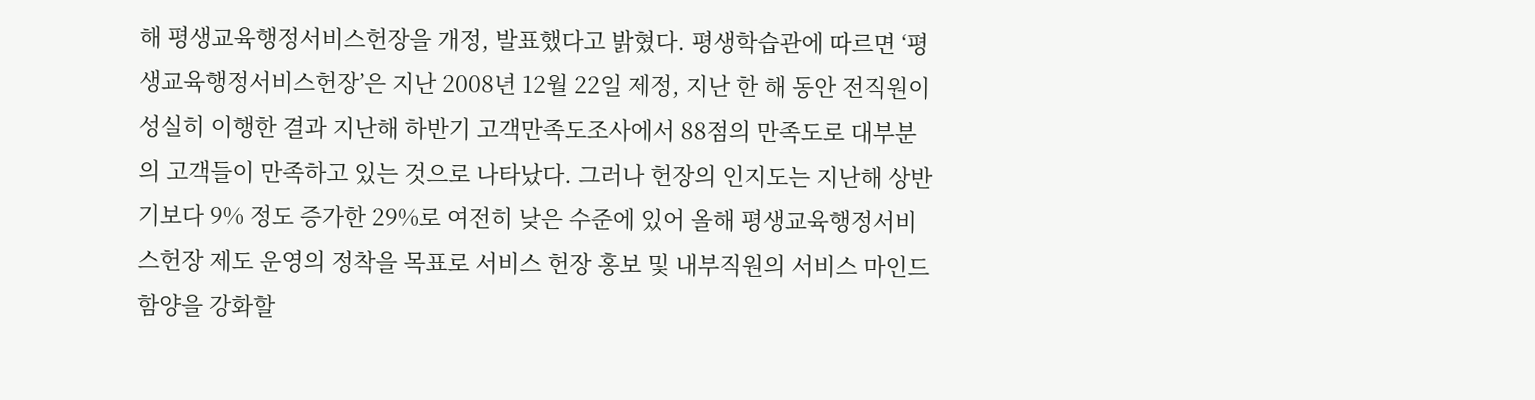해 평생교육행정서비스헌장을 개정, 발표했다고 밝혔다. 평생학습관에 따르면 ‘평생교육행정서비스헌장’은 지난 2008년 12월 22일 제정, 지난 한 해 동안 전직원이 성실히 이행한 결과 지난해 하반기 고객만족도조사에서 88점의 만족도로 대부분의 고객들이 만족하고 있는 것으로 나타났다. 그러나 헌장의 인지도는 지난해 상반기보다 9% 정도 증가한 29%로 여전히 낮은 수준에 있어 올해 평생교육행정서비스헌장 제도 운영의 정착을 목표로 서비스 헌장 홍보 및 내부직원의 서비스 마인드 함양을 강화할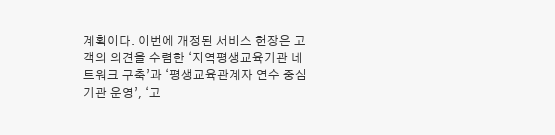계획이다. 이번에 개정된 서비스 헌장은 고객의 의견을 수렴한 ‘지역평생교육기관 네트워크 구축’과 ‘평생교육관계자 연수 중심 기관 운영’, ‘고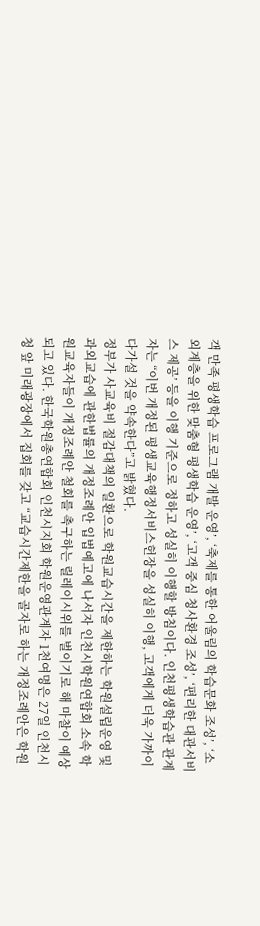객 만족 평생학습 프로그램 개발 운영’, ‘축제를 통한 어울림의 학습문화 조성’, ‘소외계층을 위한 맞춤형 평생학습 운영’, ‘고객 중심 청사환경 조성’, ‘편리한 대관서비스 제공’ 등을 이행 기준으로 정하고 성실히 이행할 방침이다. 인천평생학습관 관계자는 “이번 개정된 평생교육행정서비스헌장을 성실히 이행, 고객에게 더욱 가까이 다가설 것을 약속한다”고 밝혔다.
정부가 사교육비 절감대책의 일환으로 학원교습시간을 제한하는 학원설립운영 및 과외교습에 관한법률의 개정조례안 입법예고에 나서자 인천시학원연합회 소속 학원교육자들이 개정조례안 철회를 촉구하는 릴레이시위를 벌이기로 해 마찰이 예상되고 있다. 한국학원총연합회 인천시지회 학원운영관계자 1천여명은 27일 인천시청 앞 미래광장에서 집회를 갖고 “교습시간제한을 골자로 하는 개정조례안은 학원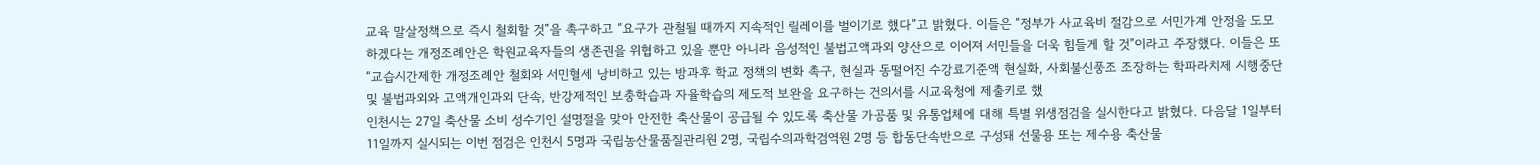교육 말살정책으로 즉시 철회할 것”을 촉구하고 “요구가 관철될 때까지 지속적인 릴레이를 벌이기로 했다”고 밝혔다. 이들은 “정부가 사교육비 절감으로 서민가계 안정을 도모하겠다는 개정조례안은 학원교육자들의 생존권을 위협하고 있을 뿐만 아니라 음성적인 불법고액과외 양산으로 이어져 서민들을 더욱 힘들게 할 것”이라고 주장했다. 이들은 또 “교습시간제한 개정조례안 철회와 서민혈세 낭비하고 있는 방과후 학교 정책의 변화 촉구, 현실과 동떨어진 수강료기준액 현실화, 사회불신풍조 조장하는 학파라치제 시행중단 및 불법과외와 고액개인과외 단속, 반강제적인 보충학습과 자율학습의 제도적 보완을 요구하는 건의서를 시교육청에 제출키로 했
인천시는 27일 축산물 소비 성수기인 설명절을 맞아 안전한 축산물이 공급될 수 있도록 축산물 가공품 및 유통업체에 대해 특별 위생점검을 실시한다고 밝혔다. 다음달 1일부터 11일까지 실시되는 이번 점검은 인천시 5명과 국립농산물품질관리원 2명, 국립수의과학검역원 2명 등 합동단속반으로 구성돼 선물용 또는 제수용 축산물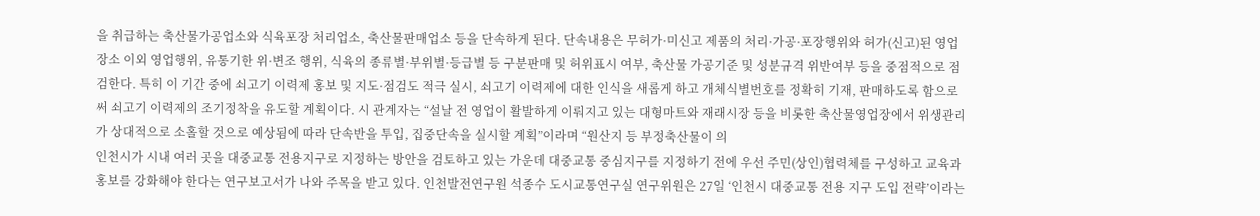을 취급하는 축산물가공업소와 식육포장 처리업소, 축산물판매업소 등을 단속하게 된다. 단속내용은 무허가·미신고 제품의 처리·가공·포장행위와 허가(신고)된 영업장소 이외 영업행위, 유통기한 위·변조 행위, 식육의 종류별·부위별·등급별 등 구분판매 및 허위표시 여부, 축산물 가공기준 및 성분규격 위반여부 등을 중점적으로 점검한다. 특히 이 기간 중에 쇠고기 이력제 홍보 및 지도·점검도 적극 실시, 쇠고기 이력제에 대한 인식을 새롭게 하고 개체식별번호를 정확히 기재, 판매하도록 함으로써 쇠고기 이력제의 조기정착을 유도할 계획이다. 시 관계자는 “설날 전 영업이 활발하게 이뤄지고 있는 대형마트와 재래시장 등을 비롯한 축산물영업장에서 위생관리가 상대적으로 소홀할 것으로 예상됨에 따라 단속반을 투입, 집중단속을 실시할 계획”이라며 “원산지 등 부정축산물이 의
인천시가 시내 여러 곳을 대중교통 전용지구로 지정하는 방안을 검토하고 있는 가운데 대중교통 중심지구를 지정하기 전에 우선 주민(상인)협력체를 구성하고 교육과 홍보를 강화해야 한다는 연구보고서가 나와 주목을 받고 있다. 인천발전연구원 석종수 도시교통연구실 연구위원은 27일 ‘인천시 대중교통 전용 지구 도입 전략’이라는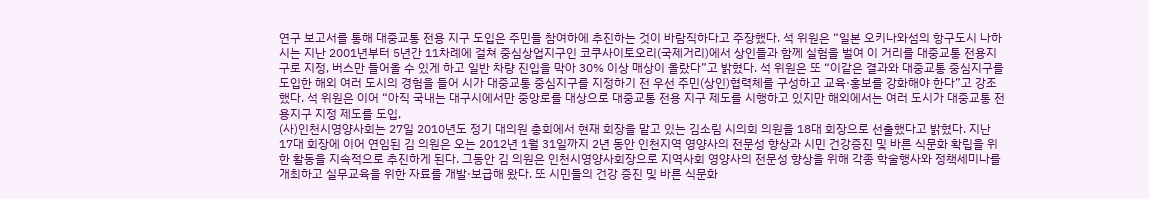연구 보고서를 통해 대중교통 전용 지구 도입은 주민들 참여하에 추진하는 것이 바람직하다고 주장했다. 석 위원은 “일본 오키나와섬의 항구도시 나하시는 지난 2001년부터 5년간 11차례에 걸쳐 중심상업지구인 코쿠사이토오리(국제거리)에서 상인들과 함께 실험을 벌여 이 거리를 대중교통 전용지구로 지정, 버스만 들어올 수 있게 하고 일반 차량 진입을 막아 30% 이상 매상이 올랐다”고 밝혔다. 석 위원은 또 “이같은 결과와 대중교통 중심지구를 도입한 해외 여러 도시의 경험을 들어 시가 대중교통 중심지구를 지정하기 전 우선 주민(상인)협력체를 구성하고 교육·홍보를 강화해야 한다”고 강조했다. 석 위원은 이어 “아직 국내는 대구시에서만 중앙로를 대상으로 대중교통 전용 지구 제도를 시행하고 있지만 해외에서는 여러 도시가 대중교통 전용지구 지정 제도를 도입,
(사)인천시영양사회는 27일 2010년도 정기 대의원 총회에서 현재 회장을 맡고 있는 김소림 시의회 의원을 18대 회장으로 선출했다고 밝혔다. 지난 17대 회장에 이어 연임된 김 의원은 오는 2012년 1월 31일까지 2년 동안 인천지역 영양사의 전문성 향상과 시민 건강증진 및 바른 식문화 확립을 위한 활동을 지속적으로 추진하게 된다. 그동안 김 의원은 인천시영양사회장으로 지역사회 영양사의 전문성 향상을 위해 각종 학술행사와 정책세미나를 개최하고 실무교육을 위한 자료를 개발·보급해 왔다. 또 시민들의 건강 증진 및 바른 식문화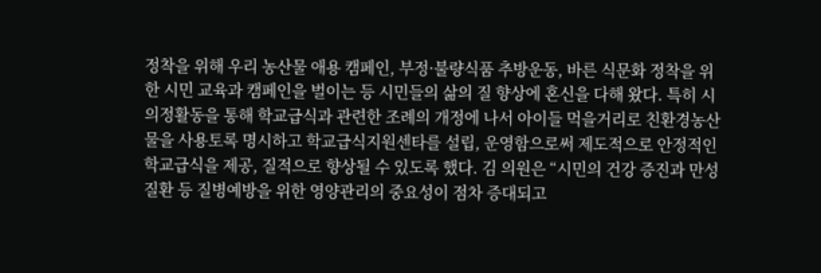정착을 위해 우리 농산물 애용 캠페인, 부정·불량식품 추방운동, 바른 식문화 정착을 위한 시민 교육과 캠페인을 벌이는 등 시민들의 삶의 질 향상에 혼신을 다해 왔다. 특히 시 의정활동을 통해 학교급식과 관련한 조례의 개정에 나서 아이들 먹을거리로 친환경농산물을 사용토록 명시하고 학교급식지원센타를 설립, 운영함으로써 제도적으로 안정적인 학교급식을 제공, 질적으로 향상될 수 있도록 했다. 김 의원은 “시민의 건강 증진과 만성질환 등 질병예방을 위한 영양관리의 중요성이 점차 증대되고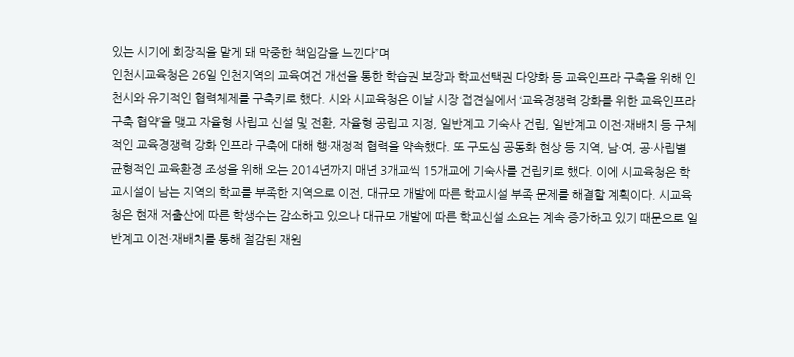있는 시기에 회장직을 맡게 돼 막중한 책임감을 느낀다”며
인천시교육청은 26일 인천지역의 교육여건 개선을 통한 학습권 보장과 학교선택권 다양화 등 교육인프라 구축을 위해 인천시와 유기적인 협력체제를 구축키로 했다. 시와 시교육청은 이날 시장 접견실에서 ‘교육경쟁력 강화를 위한 교육인프라 구축 협약’을 맺고 자율형 사립고 신설 및 전환, 자율형 공립고 지정, 일반계고 기숙사 건립, 일반계고 이전·재배치 등 구체적인 교육경쟁력 강화 인프라 구축에 대해 행·재정적 협력을 약속했다. 또 구도심 공동화 현상 등 지역, 남·여, 공·사립별 균형적인 교육환경 조성을 위해 오는 2014년까지 매년 3개교씩 15개교에 기숙사를 건립키로 했다. 이에 시교육청은 학교시설이 남는 지역의 학교를 부족한 지역으로 이전, 대규모 개발에 따른 학교시설 부족 문제를 해결할 계획이다. 시교육청은 현재 저출산에 따른 학생수는 감소하고 있으나 대규모 개발에 따른 학교신설 소요는 계속 증가하고 있기 때문으로 일반계고 이전·재배치를 통해 절감된 재원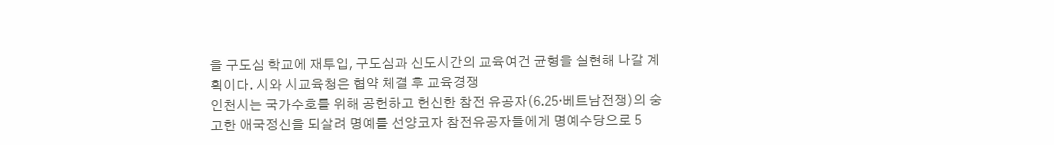을 구도심 학교에 재투입, 구도심과 신도시간의 교육여건 균형을 실현해 나갈 계획이다. 시와 시교육청은 협약 체결 후 교육경쟁
인천시는 국가수호를 위해 공헌하고 헌신한 참전 유공자(6.25·베트남전쟁)의 숭고한 애국정신을 되살려 명예를 선양코자 참전유공자들에게 명예수당으로 5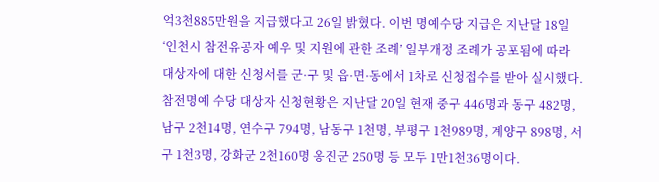억3천885만원을 지급했다고 26일 밝혔다. 이번 명예수당 지급은 지난달 18일 ‘인천시 참전유공자 예우 및 지원에 관한 조례’ 일부개정 조례가 공포됨에 따라 대상자에 대한 신청서를 군·구 및 읍·면·동에서 1차로 신청접수를 받아 실시했다. 참전명예 수당 대상자 신청현황은 지난달 20일 현재 중구 446명과 동구 482명, 남구 2천14명, 연수구 794명, 남동구 1천명, 부평구 1천989명, 계양구 898명, 서구 1천3명, 강화군 2천160명 옹진군 250명 등 모두 1만1천36명이다.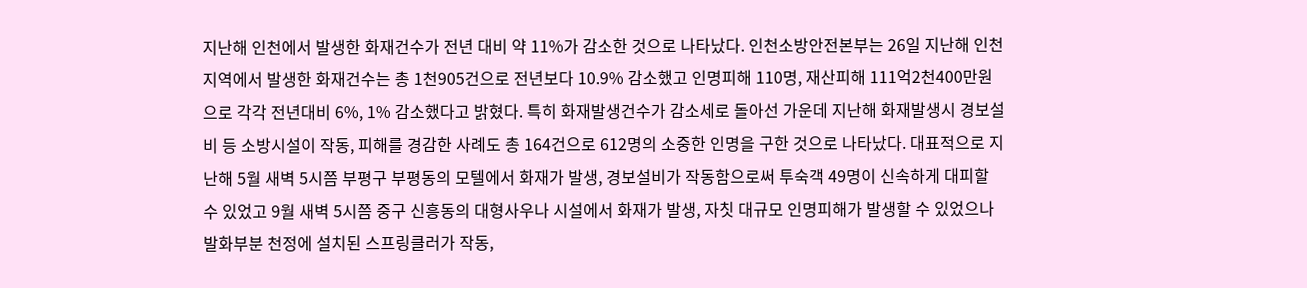지난해 인천에서 발생한 화재건수가 전년 대비 약 11%가 감소한 것으로 나타났다. 인천소방안전본부는 26일 지난해 인천지역에서 발생한 화재건수는 총 1천905건으로 전년보다 10.9% 감소했고 인명피해 110명, 재산피해 111억2천400만원으로 각각 전년대비 6%, 1% 감소했다고 밝혔다. 특히 화재발생건수가 감소세로 돌아선 가운데 지난해 화재발생시 경보설비 등 소방시설이 작동, 피해를 경감한 사례도 총 164건으로 612명의 소중한 인명을 구한 것으로 나타났다. 대표적으로 지난해 5월 새벽 5시쯤 부평구 부평동의 모텔에서 화재가 발생, 경보설비가 작동함으로써 투숙객 49명이 신속하게 대피할 수 있었고 9월 새벽 5시쯤 중구 신흥동의 대형사우나 시설에서 화재가 발생, 자칫 대규모 인명피해가 발생할 수 있었으나 발화부분 천정에 설치된 스프링클러가 작동,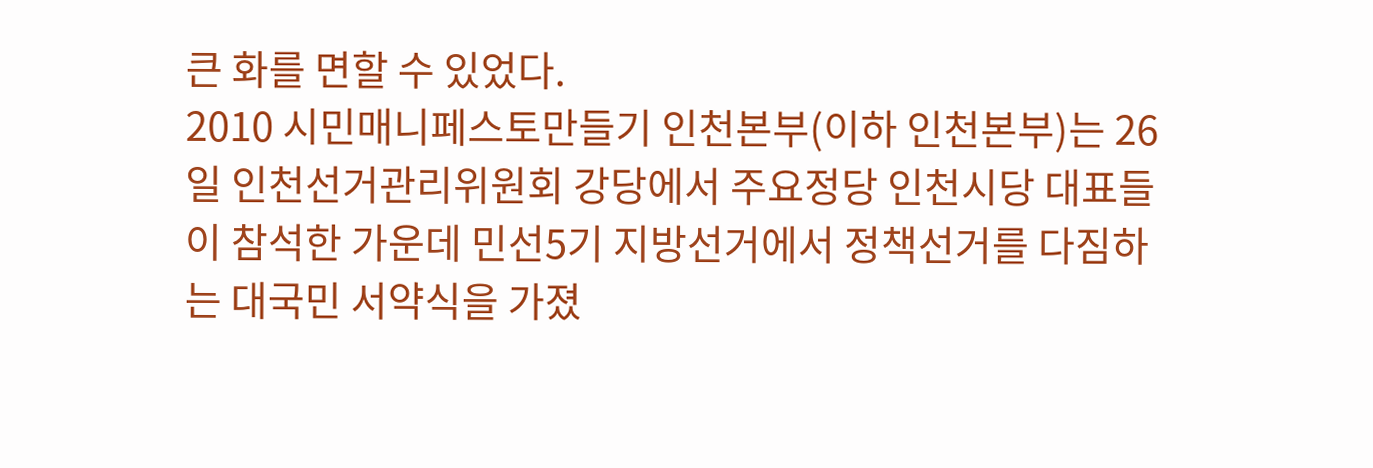큰 화를 면할 수 있었다.
2010 시민매니페스토만들기 인천본부(이하 인천본부)는 26일 인천선거관리위원회 강당에서 주요정당 인천시당 대표들이 참석한 가운데 민선5기 지방선거에서 정책선거를 다짐하는 대국민 서약식을 가졌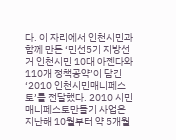다. 이 자리에서 인천시민과 함께 만든 ‘민선5기 지방선거 인천시민 10대 아젠다와 110개 정책공약’이 담긴 ‘2010 인천시민매니페스토’를 전달했다. 2010 시민매니페스토만들기 사업은 지난해 10월부터 약 5개월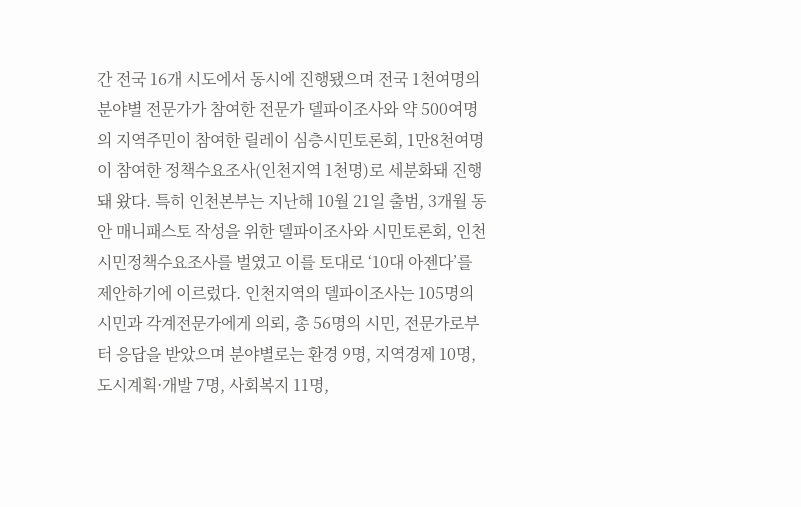간 전국 16개 시도에서 동시에 진행됐으며 전국 1천여명의 분야별 전문가가 참여한 전문가 델파이조사와 약 500여명의 지역주민이 참여한 릴레이 심층시민토론회, 1만8천여명이 참여한 정책수요조사(인천지역 1천명)로 세분화돼 진행돼 왔다. 특히 인천본부는 지난해 10월 21일 출범, 3개월 동안 매니패스토 작성을 위한 델파이조사와 시민토론회, 인천시민정책수요조사를 벌였고 이를 토대로 ‘10대 아젠다’를 제안하기에 이르렀다. 인천지역의 델파이조사는 105명의 시민과 각계전문가에게 의뢰, 총 56명의 시민, 전문가로부터 응답을 받았으며 분야별로는 환경 9명, 지역경제 10명, 도시계획·개발 7명, 사회복지 11명,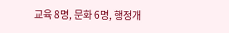교육 8명, 문화 6명, 행정개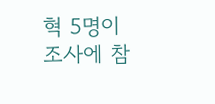혁 5명이 조사에 참